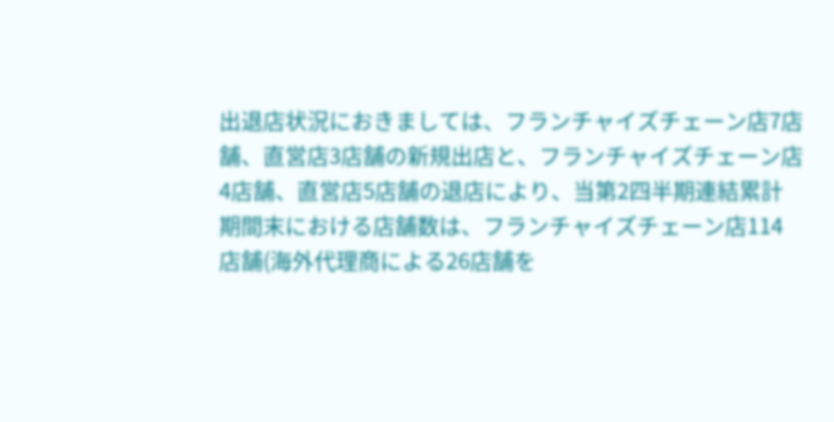出退店状況におきましては、フランチャイズチェーン店7店舗、直営店3店舗の新規出店と、フランチャイズチェーン店4店舗、直営店5店舗の退店により、当第2四半期連結累計期間末における店舗数は、フランチャイズチェーン店114店舗(海外代理商による26店舗を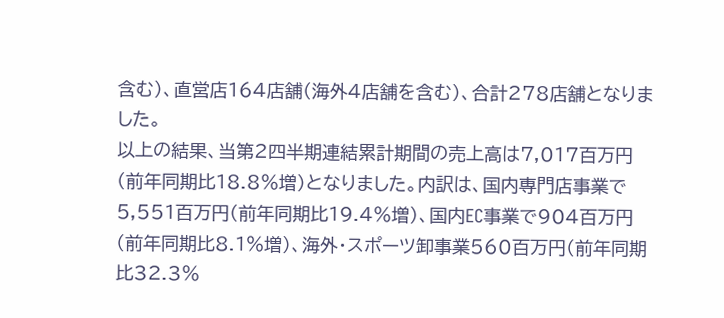含む)、直営店164店舗(海外4店舗を含む)、合計278店舗となりました。
以上の結果、当第2四半期連結累計期間の売上高は7,017百万円(前年同期比18.8%増)となりました。内訳は、国内専門店事業で5,551百万円(前年同期比19.4%増)、国内EC事業で904百万円(前年同期比8.1%増)、海外・スポーツ卸事業560百万円(前年同期比32.3%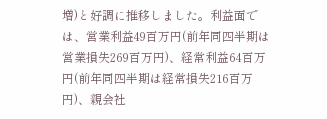増)と好調に推移しました。利益面では、営業利益49百万円(前年同四半期は営業損失269百万円)、経常利益64百万円(前年同四半期は経常損失216百万円)、親会社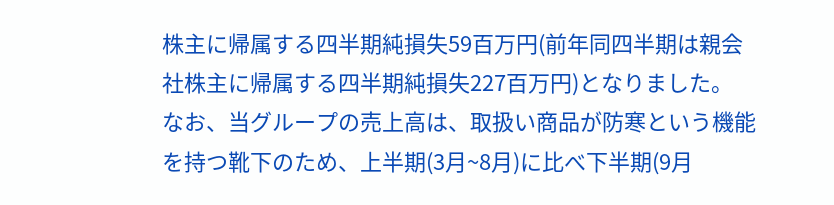株主に帰属する四半期純損失59百万円(前年同四半期は親会社株主に帰属する四半期純損失227百万円)となりました。
なお、当グループの売上高は、取扱い商品が防寒という機能を持つ靴下のため、上半期(3月~8月)に比べ下半期(9月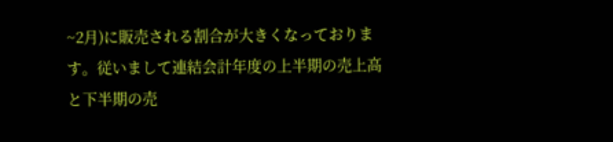~2月)に販売される割合が大きくなっております。従いまして連結会計年度の上半期の売上高と下半期の売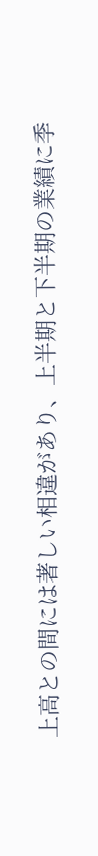上高との間には著しい相違があり、上半期と下半期の業績に季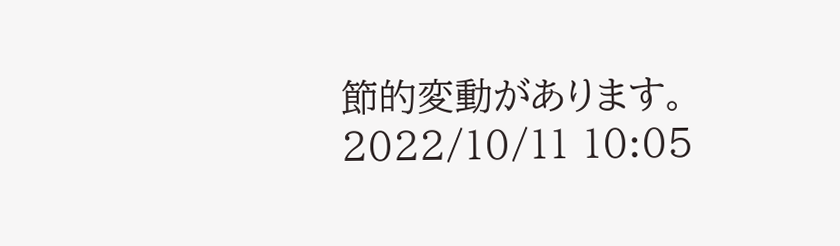節的変動があります。
2022/10/11 10:05